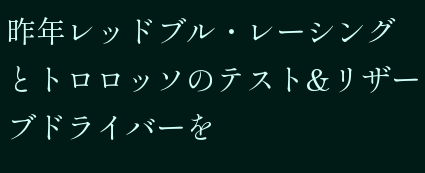昨年レッドブル・レーシングとトロロッソのテスト&リザーブドライバーを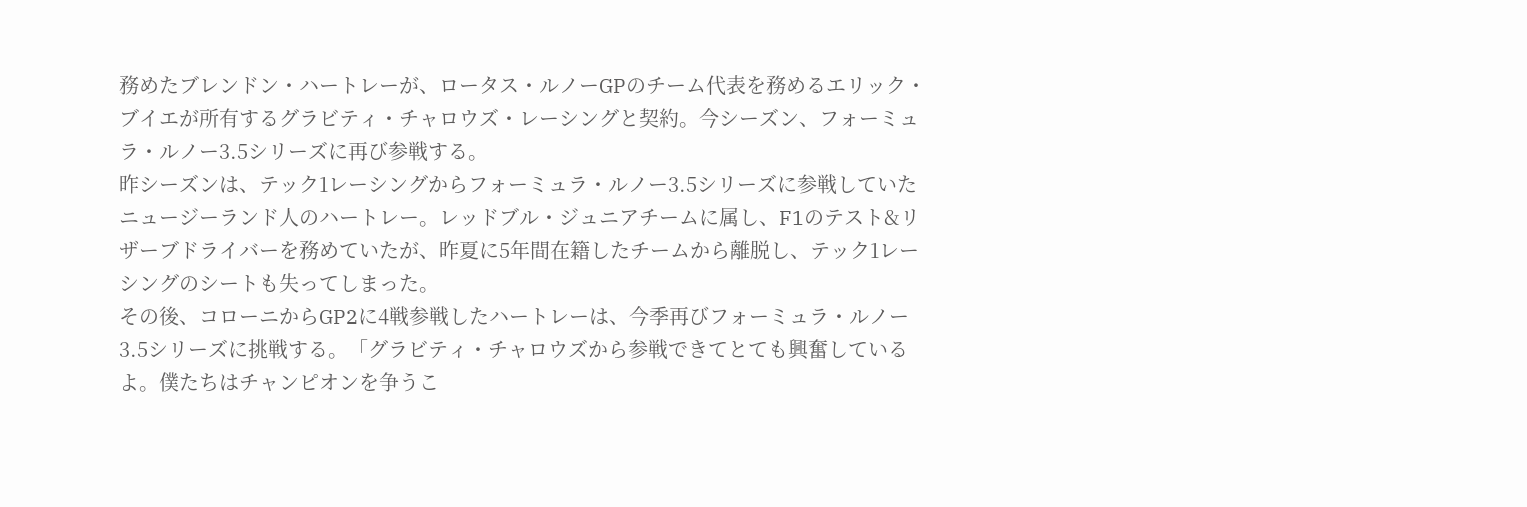務めたブレンドン・ハートレーが、ロータス・ルノーGPのチーム代表を務めるエリック・ブイエが所有するグラビティ・チャロウズ・レーシングと契約。今シーズン、フォーミュラ・ルノー3.5シリーズに再び参戦する。
昨シーズンは、テック1レーシングからフォーミュラ・ルノー3.5シリーズに参戦していたニュージーランド人のハートレー。レッドブル・ジュニアチームに属し、F1のテスト&リザーブドライバーを務めていたが、昨夏に5年間在籍したチームから離脱し、テック1レーシングのシートも失ってしまった。
その後、コローニからGP2に4戦参戦したハートレーは、今季再びフォーミュラ・ルノー3.5シリーズに挑戦する。「グラビティ・チャロウズから参戦できてとても興奮しているよ。僕たちはチャンピオンを争うこ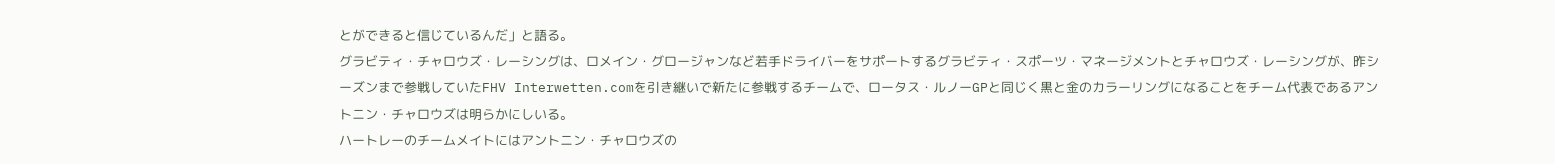とができると信じているんだ」と語る。
グラビティ・チャロウズ・レーシングは、ロメイン・グロージャンなど若手ドライバーをサポートするグラビティ・スポーツ・マネージメントとチャロウズ・レーシングが、昨シーズンまで参戦していたFHV Interwetten.comを引き継いで新たに参戦するチームで、ロータス・ルノーGPと同じく黒と金のカラーリングになることをチーム代表であるアントニン・チャロウズは明らかにしいる。
ハートレーのチームメイトにはアントニン・チャロウズの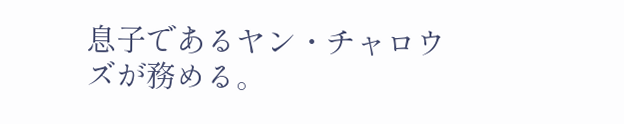息子であるヤン・チャロウズが務める。